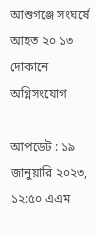আশুগঞ্জে সংঘর্ষে আহত ২০ ১৩ দোকানে অগ্নিসংযোগ

আপডেট : ১৯ জানুয়ারি ২০২৩, ১২:৫০ এএম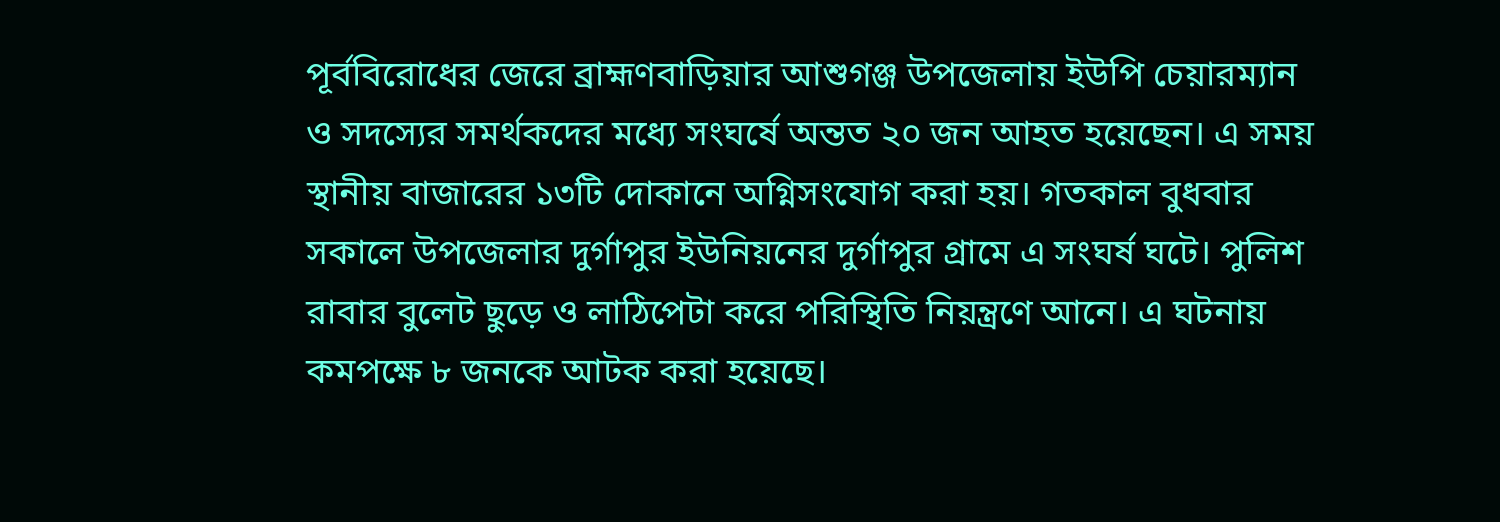পূর্ববিরোধের জেরে ব্রাহ্মণবাড়িয়ার আশুগঞ্জ উপজেলায় ইউপি চেয়ারম্যান ও সদস্যের সমর্থকদের মধ্যে সংঘর্ষে অন্তত ২০ জন আহত হয়েছেন। এ সময় স্থানীয় বাজারের ১৩টি দোকানে অগ্নিসংযোগ করা হয়। গতকাল বুধবার সকালে উপজেলার দুর্গাপুর ইউনিয়নের দুর্গাপুর গ্রামে এ সংঘর্ষ ঘটে। পুলিশ রাবার বুলেট ছুড়ে ও লাঠিপেটা করে পরিস্থিতি নিয়ন্ত্রণে আনে। এ ঘটনায় কমপক্ষে ৮ জনকে আটক করা হয়েছে।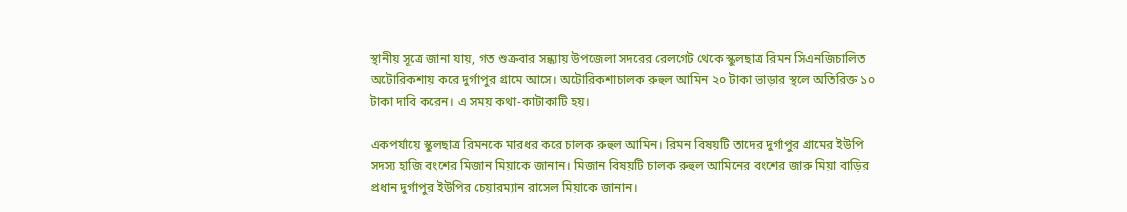স্থানীয় সূত্রে জানা যায়, গত শুক্রবার সন্ধ্যায় উপজেলা সদরের রেলগেট থেকে স্কুলছাত্র রিমন সিএনজিচালিত অটোরিকশায় করে দুর্গাপুর গ্রামে আসে। অটোরিকশাচালক রুহুল আমিন ২০ টাকা ভাড়ার স্থলে অতিরিক্ত ১০ টাকা দাবি করেন। এ সময় কথা-কাটাকাটি হয়।

একপর্যায়ে স্কুলছাত্র রিমনকে মারধর করে চালক রুহুল আমিন। রিমন বিষয়টি তাদের দুর্গাপুর গ্রামের ইউপি সদস্য হাজি বংশের মিজান মিয়াকে জানান। মিজান বিষয়টি চালক রুহুল আমিনের বংশের জারু মিয়া বাড়ির প্রধান দুর্গাপুর ইউপির চেয়ারম্যান রাসেল মিয়াকে জানান।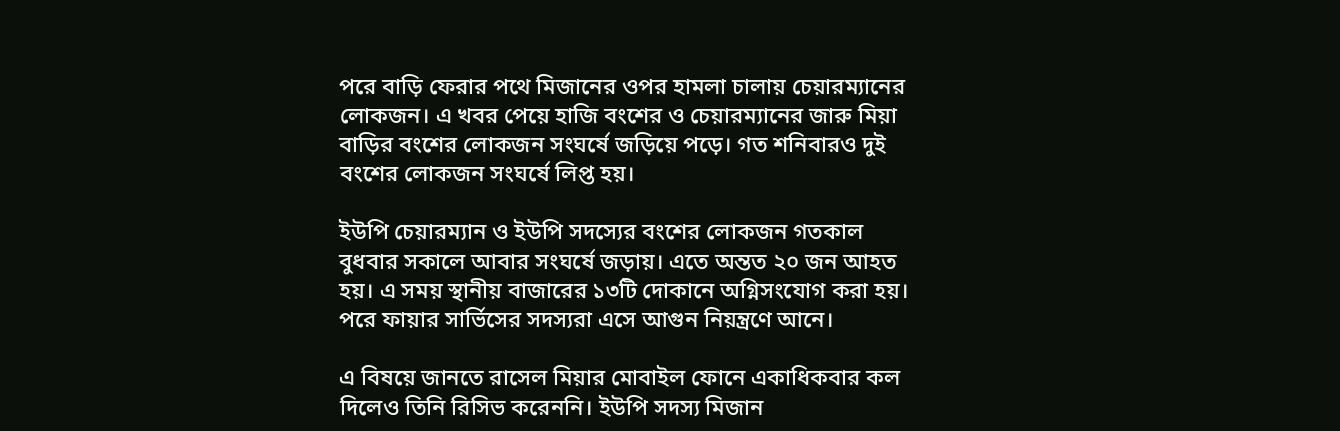পরে বাড়ি ফেরার পথে মিজানের ওপর হামলা চালায় চেয়ারম্যানের লোকজন। এ খবর পেয়ে হাজি বংশের ও চেয়ারম্যানের জারু মিয়া বাড়ির বংশের লোকজন সংঘর্ষে জড়িয়ে পড়ে। গত শনিবারও দুই বংশের লোকজন সংঘর্ষে লিপ্ত হয়।

ইউপি চেয়ারম্যান ও ইউপি সদস্যের বংশের লোকজন গতকাল বুধবার সকালে আবার সংঘর্ষে জড়ায়। এতে অন্তত ২০ জন আহত হয়। এ সময় স্থানীয় বাজারের ১৩টি দোকানে অগ্নিসংযোগ করা হয়। পরে ফায়ার সার্ভিসের সদস্যরা এসে আগুন নিয়ন্ত্রণে আনে।

এ বিষয়ে জানতে রাসেল মিয়ার মোবাইল ফোনে একাধিকবার কল দিলেও তিনি রিসিভ করেননি। ইউপি সদস্য মিজান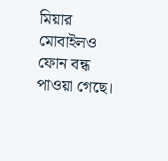মিয়ার মোবাইলও ফোন বন্ধ পাওয়া গেছে।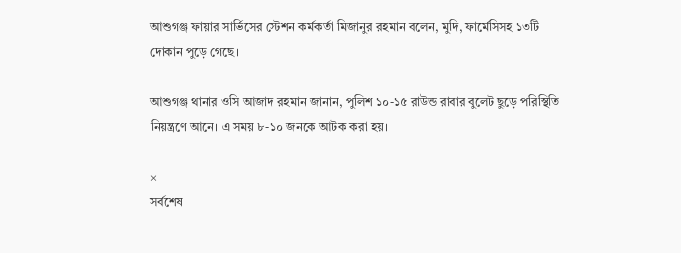আশুগঞ্জ ফায়ার সার্ভিসের স্টেশন কর্মকর্তা মিজানুর রহমান বলেন, মুদি, ফার্মেসিসহ ১৩টি দোকান পুড়ে গেছে।

আশুগঞ্জ থানার ওসি আজাদ রহমান জানান, পুলিশ ১০-১৫ রাউন্ড রাবার বুলেট ছুড়ে পরিস্থিতি নিয়ন্ত্রণে আনে। এ সময় ৮-১০ জনকে আটক করা হয়।

×
সর্বশেষ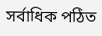সর্বাধিক পঠিত